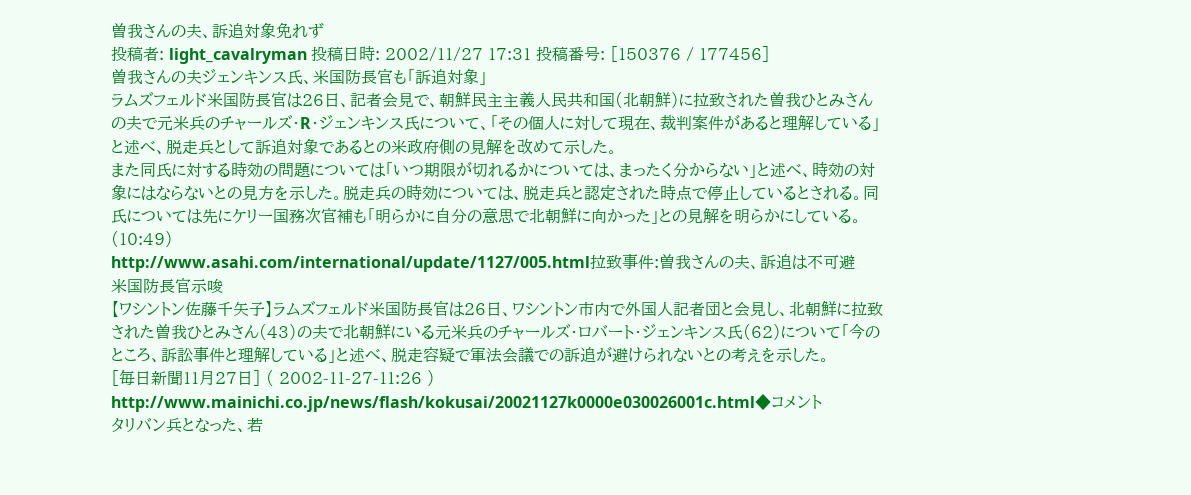曽我さんの夫、訴追対象免れず
投稿者: light_cavalryman 投稿日時: 2002/11/27 17:31 投稿番号: [150376 / 177456]
曽我さんの夫ジェンキンス氏、米国防長官も「訴追対象」
ラムズフェルド米国防長官は26日、記者会見で、朝鮮民主主義人民共和国(北朝鮮)に拉致された曽我ひとみさんの夫で元米兵のチャールズ・R・ジェンキンス氏について、「その個人に対して現在、裁判案件があると理解している」と述べ、脱走兵として訴追対象であるとの米政府側の見解を改めて示した。
また同氏に対する時効の問題については「いつ期限が切れるかについては、まったく分からない」と述べ、時効の対象にはならないとの見方を示した。脱走兵の時効については、脱走兵と認定された時点で停止しているとされる。同氏については先にケリー国務次官補も「明らかに自分の意思で北朝鮮に向かった」との見解を明らかにしている。
(10:49)
http://www.asahi.com/international/update/1127/005.html拉致事件:曽我さんの夫、訴追は不可避
米国防長官示唆
【ワシントン佐藤千矢子】ラムズフェルド米国防長官は26日、ワシントン市内で外国人記者団と会見し、北朝鮮に拉致された曽我ひとみさん(43)の夫で北朝鮮にいる元米兵のチャールズ・ロバート・ジェンキンス氏(62)について「今のところ、訴訟事件と理解している」と述べ、脱走容疑で軍法会議での訴追が避けられないとの考えを示した。
[毎日新聞11月27日] ( 2002-11-27-11:26 )
http://www.mainichi.co.jp/news/flash/kokusai/20021127k0000e030026001c.html◆コメント
タリバン兵となった、若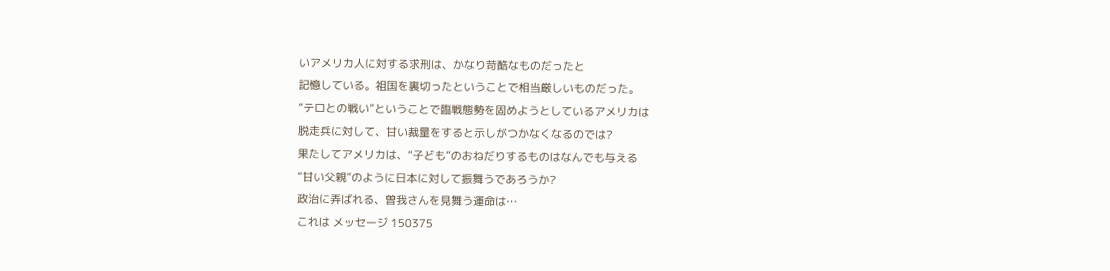いアメリカ人に対する求刑は、かなり苛酷なものだったと
記憶している。祖国を裏切ったということで相当厳しいものだった。
“テロとの戦い”ということで臨戦態勢を固めようとしているアメリカは
脱走兵に対して、甘い裁量をすると示しがつかなくなるのでは?
果たしてアメリカは、“子ども”のおねだりするものはなんでも与える
“甘い父親”のように日本に対して振舞うであろうか?
政治に弄ばれる、曽我さんを見舞う運命は…
これは メッセージ 150375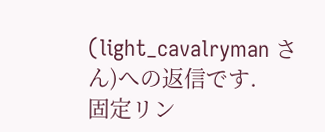(light_cavalryman さん)への返信です.
固定リン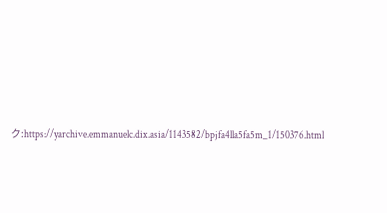ク:https://yarchive.emmanuelc.dix.asia/1143582/bpjfa4lla5fa5m_1/150376.html